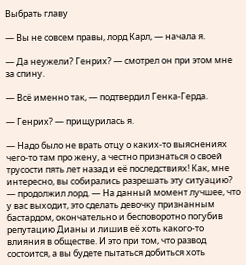Выбрать главу

— Вы не совсем правы, лорд Карл, — начала я.

— Да неужели? Генрих? — смотрел он при этом мне за спину.

— Всё именно так, — подтвердил Генка-Герда.

— Генрих? — прищурилась я.

— Надо было не врать отцу о каких-то выяснениях чего-то там про жену, а честно признаться о своей трусости пять лет назад и её последствиях! Как, мне интересно, вы собирались разрешать эту ситуацию? — продолжил лорд. — На данный момент лучшее, что у вас выходит, это сделать девочку признанным бастардом, окончательно и бесповоротно погубив репутацию Дианы и лишив её хоть какого-то влияния в обществе. И это при том, что развод состоится, а вы будете пытаться добиться хоть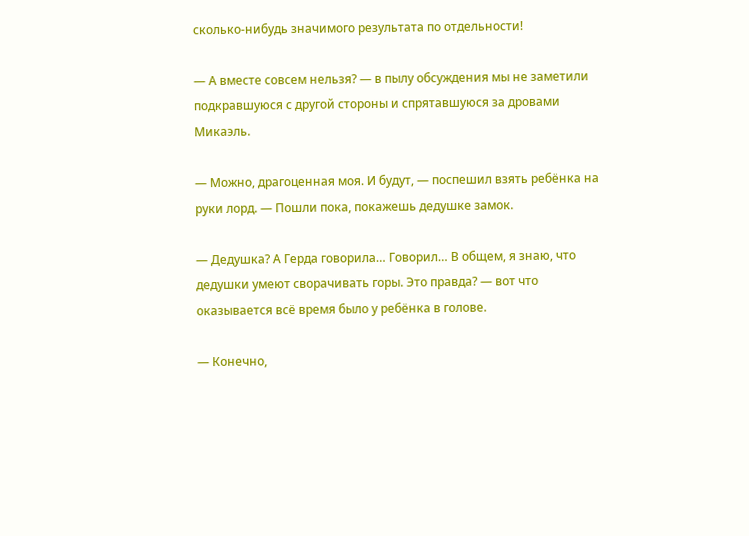сколько-нибудь значимого результата по отдельности!

— А вместе совсем нельзя? — в пылу обсуждения мы не заметили подкравшуюся с другой стороны и спрятавшуюся за дровами Микаэль.

— Можно, драгоценная моя. И будут, — поспешил взять ребёнка на руки лорд. — Пошли пока, покажешь дедушке замок.

— Дедушка? А Герда говорила… Говорил… В общем, я знаю, что дедушки умеют сворачивать горы. Это правда? — вот что оказывается всё время было у ребёнка в голове.

— Конечно,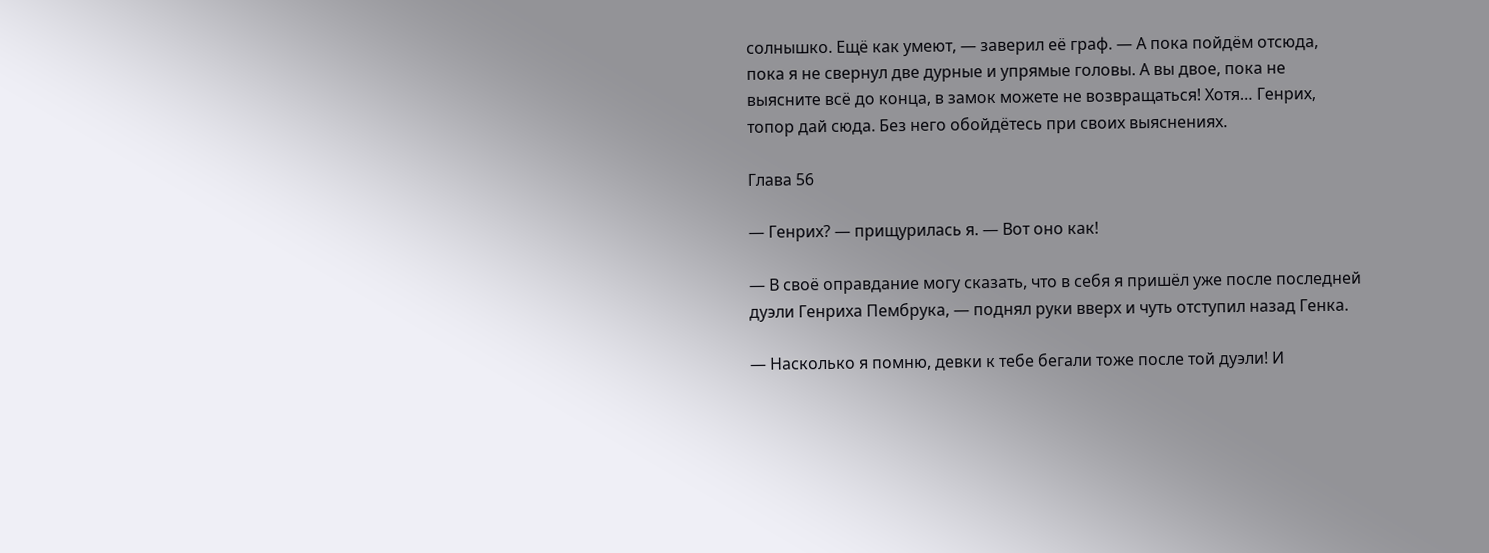солнышко. Ещё как умеют, — заверил её граф. — А пока пойдём отсюда, пока я не свернул две дурные и упрямые головы. А вы двое, пока не выясните всё до конца, в замок можете не возвращаться! Хотя… Генрих, топор дай сюда. Без него обойдётесь при своих выяснениях.

Глава 56

— Генрих? — прищурилась я. — Вот оно как!

— В своё оправдание могу сказать, что в себя я пришёл уже после последней дуэли Генриха Пембрука, — поднял руки вверх и чуть отступил назад Генка.

— Насколько я помню, девки к тебе бегали тоже после той дуэли! И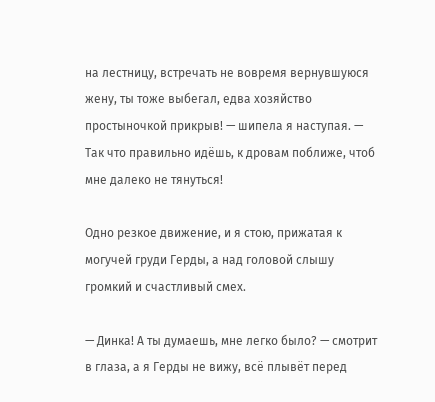на лестницу, встречать не вовремя вернувшуюся жену, ты тоже выбегал, едва хозяйство простыночкой прикрыв! — шипела я наступая. — Так что правильно идëшь, к дровам поближе, чтоб мне далеко не тянуться!

Одно резкое движение, и я стою, прижатая к могучей груди Герды, а над головой слышу громкий и счастливый смех.

— Динка! А ты думаешь, мне легко было? — смотрит в глаза, а я Герды не вижу, всё плывёт перед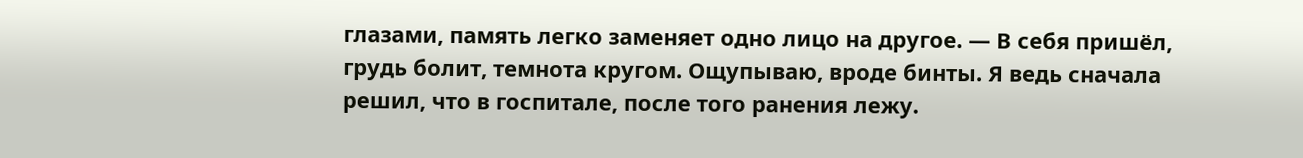глазами, память легко заменяет одно лицо на другое. — В себя пришёл, грудь болит, темнота кругом. Ощупываю, вроде бинты. Я ведь сначала решил, что в госпитале, после того ранения лежу.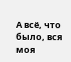А всё, что было, вся моя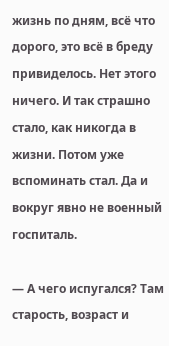жизнь по дням, всё что дорого, это всё в бреду привиделось. Нет этого ничего. И так страшно стало, как никогда в жизни. Потом уже вспоминать стал. Да и вокруг явно не военный госпиталь.

— А чего испугался? Там старость, возраст и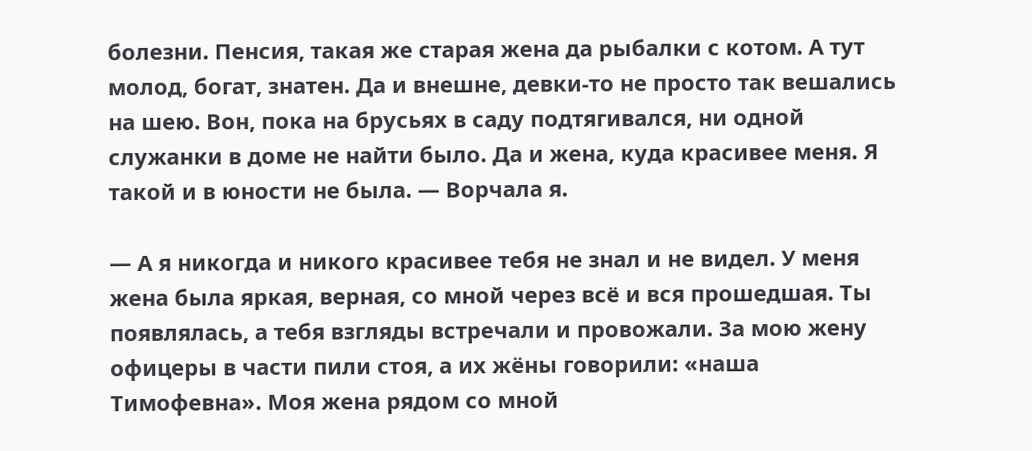болезни. Пенсия, такая же старая жена да рыбалки с котом. А тут молод, богат, знатен. Да и внешне, девки-то не просто так вешались на шею. Вон, пока на брусьях в саду подтягивался, ни одной служанки в доме не найти было. Да и жена, куда красивее меня. Я такой и в юности не была. — Ворчала я.

— А я никогда и никого красивее тебя не знал и не видел. У меня жена была яркая, верная, со мной через всё и вся прошедшая. Ты появлялась, а тебя взгляды встречали и провожали. За мою жену офицеры в части пили стоя, а их жëны говорили: «наша Тимофевна». Моя жена рядом со мной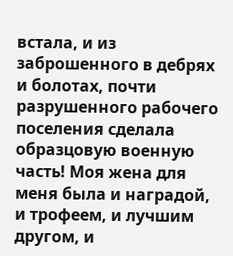встала, и из заброшенного в дебрях и болотах, почти разрушенного рабочего поселения сделала образцовую военную часть! Моя жена для меня была и наградой, и трофеем, и лучшим другом, и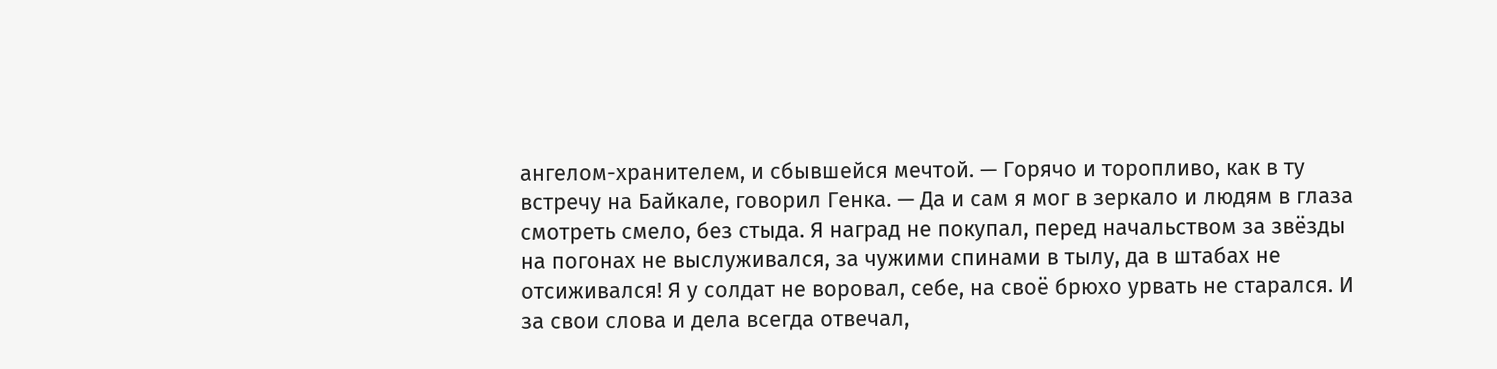ангелом-хранителем, и сбывшейся мечтой. — Горячо и торопливо, как в ту встречу на Байкале, говорил Генка. — Да и сам я мог в зеркало и людям в глаза смотреть смело, без стыда. Я наград не покупал, перед начальством за звëзды на погонах не выслуживался, за чужими спинами в тылу, да в штабах не отсиживался! Я у солдат не воровал, себе, на своё брюхо урвать не старался. И за свои слова и дела всегда отвечал,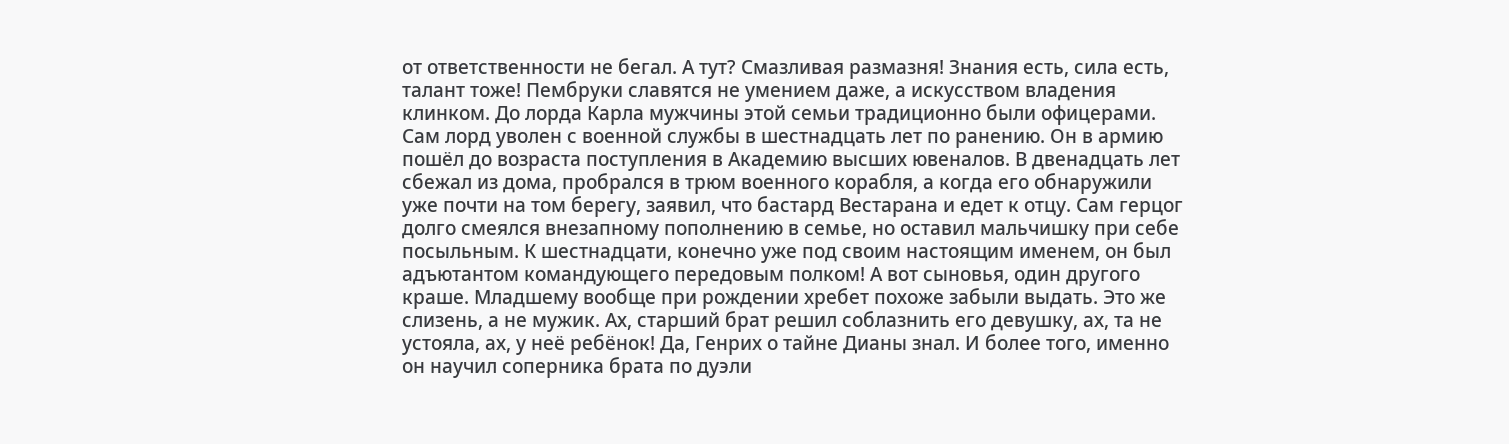от ответственности не бегал. А тут? Смазливая размазня! Знания есть, сила есть, талант тоже! Пембруки славятся не умением даже, а искусством владения клинком. До лорда Карла мужчины этой семьи традиционно были офицерами. Сам лорд уволен с военной службы в шестнадцать лет по ранению. Он в армию пошёл до возраста поступления в Академию высших ювеналов. В двенадцать лет сбежал из дома, пробрался в трюм военного корабля, а когда его обнаружили уже почти на том берегу, заявил, что бастард Вестарана и едет к отцу. Сам герцог долго смеялся внезапному пополнению в семье, но оставил мальчишку при себе посыльным. К шестнадцати, конечно уже под своим настоящим именем, он был адъютантом командующего передовым полком! А вот сыновья, один другого краше. Младшему вообще при рождении хребет похоже забыли выдать. Это же слизень, а не мужик. Ах, старший брат решил соблазнить его девушку, ах, та не устояла, ах, у неё ребёнок! Да, Генрих о тайне Дианы знал. И более того, именно он научил соперника брата по дуэли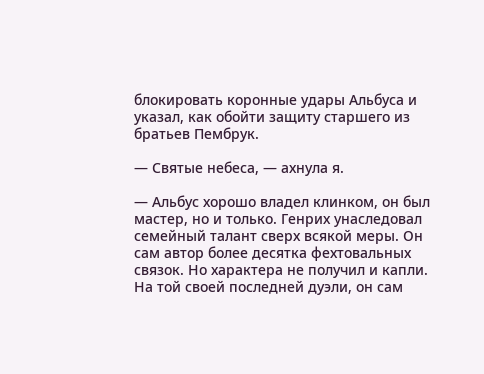блокировать коронные удары Альбуса и указал, как обойти защиту старшего из братьев Пембрук.

— Святые небеса, — ахнула я.

— Альбус хорошо владел клинком, он был мастер, но и только. Генрих унаследовал семейный талант сверх всякой меры. Он сам автор более десятка фехтовальных связок. Но характера не получил и капли. На той своей последней дуэли, он сам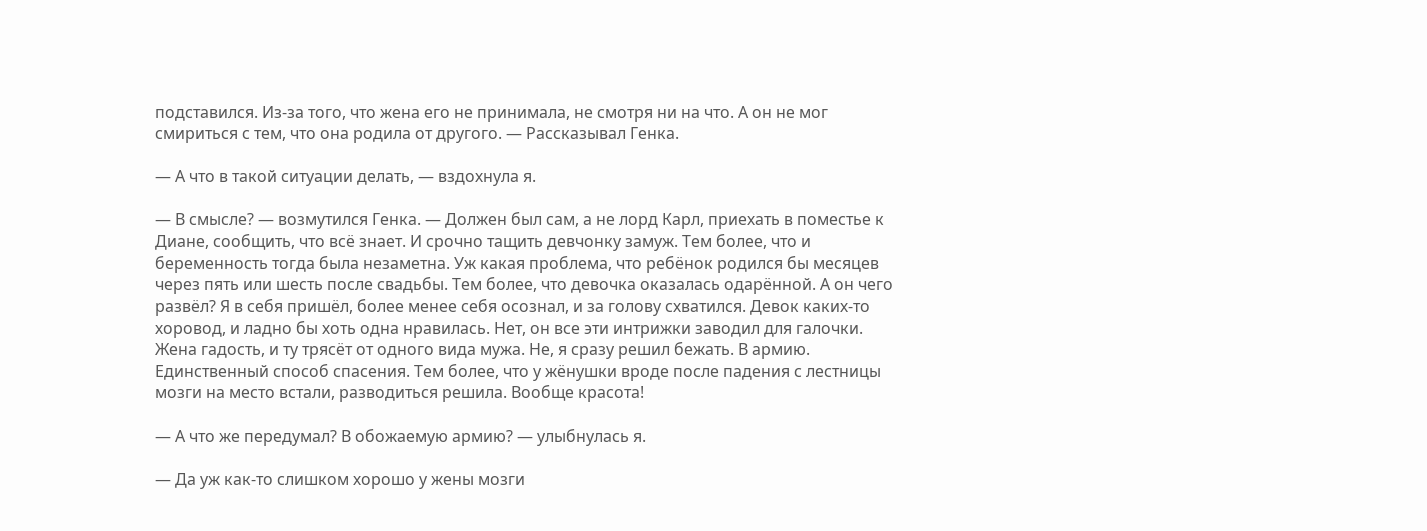подставился. Из-за того, что жена его не принимала, не смотря ни на что. А он не мог смириться с тем, что она родила от другого. — Рассказывал Генка.

— А что в такой ситуации делать, — вздохнула я.

— В смысле? — возмутился Генка. — Должен был сам, а не лорд Карл, приехать в поместье к Диане, сообщить, что всё знает. И срочно тащить девчонку замуж. Тем более, что и беременность тогда была незаметна. Уж какая проблема, что ребёнок родился бы месяцев через пять или шесть после свадьбы. Тем более, что девочка оказалась одарённой. А он чего развёл? Я в себя пришёл, более менее себя осознал, и за голову схватился. Девок каких-то хоровод, и ладно бы хоть одна нравилась. Нет, он все эти интрижки заводил для галочки. Жена гадость, и ту трясёт от одного вида мужа. Не, я сразу решил бежать. В армию. Единственный способ спасения. Тем более, что у жёнушки вроде после падения с лестницы мозги на место встали, разводиться решила. Вообще красота!

— А что же передумал? В обожаемую армию? — улыбнулась я.

— Да уж как-то слишком хорошо у жены мозги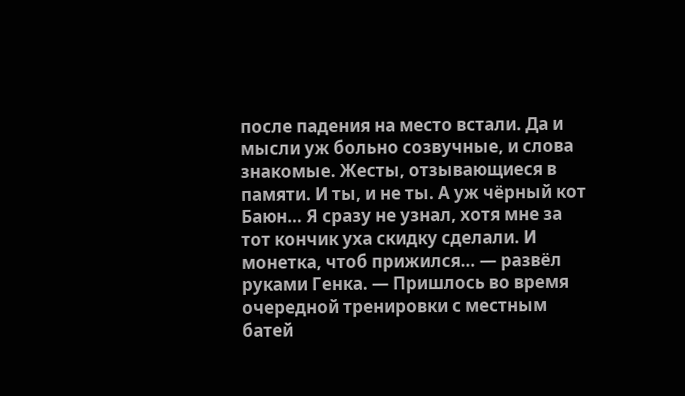после падения на место встали. Да и мысли уж больно созвучные, и слова знакомые. Жесты, отзывающиеся в памяти. И ты, и не ты. А уж чёрный кот Баюн… Я сразу не узнал, хотя мне за тот кончик уха скидку сделали. И монетка, чтоб прижился… — развёл руками Генка. — Пришлось во время очередной тренировки с местным батей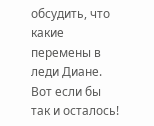обсудить, что какие перемены в леди Диане. Вот если бы так и осталось!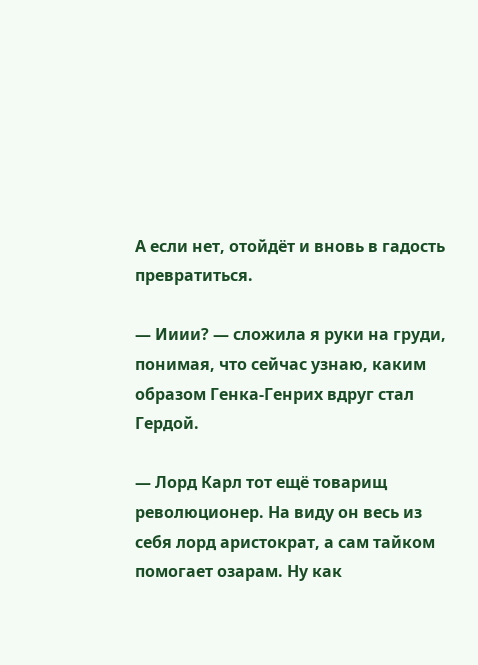А если нет, отойдёт и вновь в гадость превратиться.

— Ииии? — сложила я руки на груди, понимая, что сейчас узнаю, каким образом Генка-Генрих вдруг стал Гердой.

— Лорд Карл тот ещё товарищ революционер. На виду он весь из себя лорд аристократ, а сам тайком помогает озарам. Ну как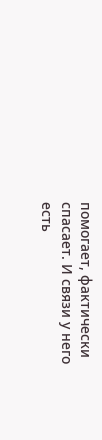помогает, фактически спасает. И связи у него есть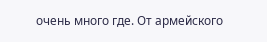очень много где. От армейского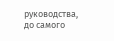руководства, до самого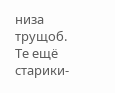низа трущоб. Те ещё старики-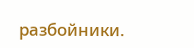разбойники.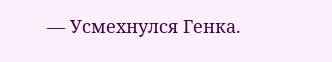— Усмехнулся Генка.